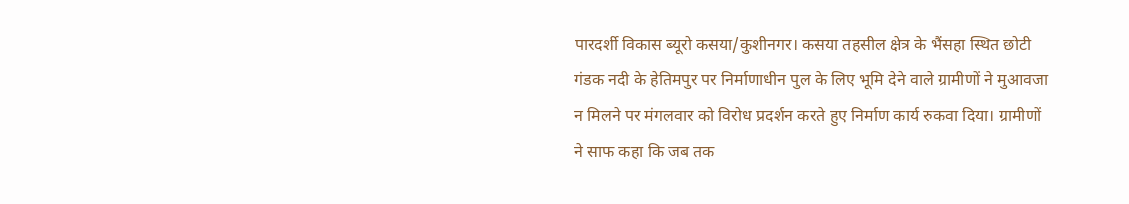पारदर्शी विकास ब्यूरो कसया/कुशीनगर। कसया तहसील क्षेत्र के भैंसहा स्थित छोटी गंडक नदी के हेतिमपुर पर निर्माणाधीन पुल के लिए भूमि देने वाले ग्रामीणों ने मुआवजा न मिलने पर मंगलवार को विरोध प्रदर्शन करते हुए निर्माण कार्य रुकवा दिया। ग्रामीणों ने साफ कहा कि जब तक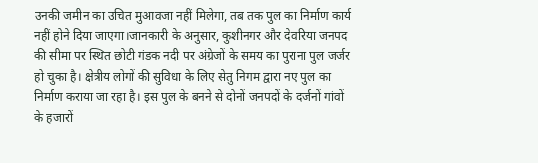उनकी जमीन का उचित मुआवजा नहीं मिलेगा, तब तक पुल का निर्माण कार्य नहीं होने दिया जाएगा।जानकारी के अनुसार, कुशीनगर और देवरिया जनपद की सीमा पर स्थित छोटी गंडक नदी पर अंग्रेजों के समय का पुराना पुल जर्जर हो चुका है। क्षेत्रीय लोगों की सुविधा के लिए सेतु निगम द्वारा नए पुल का निर्माण कराया जा रहा है। इस पुल के बनने से दोनों जनपदों के दर्जनों गांवों के हजारों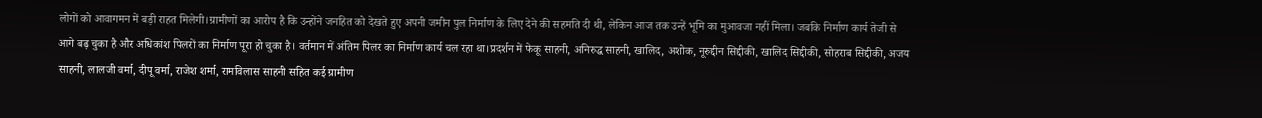लोगों को आवागमन में बड़ी राहत मिलेगी।ग्रामीणों का आरोप है कि उन्होंने जनहित को देखते हुए अपनी जमीन पुल निर्माण के लिए देने की सहमति दी थी, लेकिन आज तक उन्हें भूमि का मुआवजा नहीं मिला। जबकि निर्माण कार्य तेजी से आगे बढ़ चुका है और अधिकांश पिलरों का निर्माण पूरा हो चुका है। वर्तमान में अंतिम पिलर का निर्माण कार्य चल रहा था।प्रदर्शन में फेकू साहनी, अनिरुद्ध साहनी, खालिद, अशोक, नूरुद्दीन सिद्दीकी, खालिद सिद्दीकी, सोहराब सिद्दीकी, अजय साहनी, लालजी वर्मा, दीपू वर्मा, राजेश शर्मा, रामविलास साहनी सहित कई ग्रामीण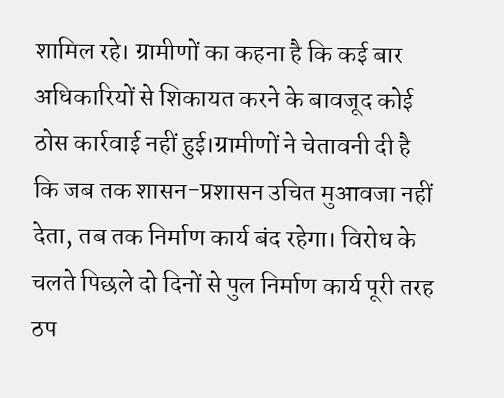शामिल रहे। ग्रामीणों का कहना है कि कई बार अधिकारियों से शिकायत करने के बावजूद कोई ठोस कार्रवाई नहीं हुई।ग्रामीणों ने चेतावनी दी है कि जब तक शासन-प्रशासन उचित मुआवजा नहीं देता, तब तक निर्माण कार्य बंद रहेगा। विरोध के चलते पिछले दो दिनों से पुल निर्माण कार्य पूरी तरह ठप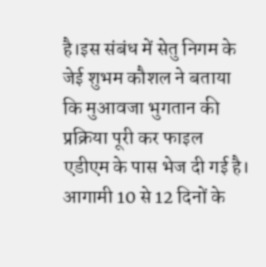है।इस संबंध में सेतु निगम के जेई शुभम कौशल ने बताया कि मुआवजा भुगतान की प्रक्रिया पूरी कर फाइल एडीएम के पास भेज दी गई है। आगामी 10 से 12 दिनों के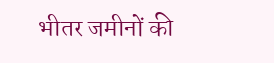भीतर जमीनों की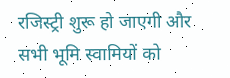रजिस्ट्री शुरू हो जाएगी और सभी भूमि स्वामियों को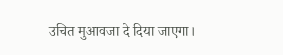उचित मुआवजा दे दिया जाएगा।